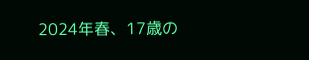2024年春、17歳の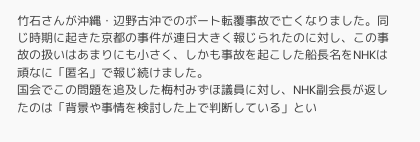竹石さんが沖縄・辺野古沖でのボート転覆事故で亡くなりました。同じ時期に起きた京都の事件が連日大きく報じられたのに対し、この事故の扱いはあまりにも小さく、しかも事故を起こした船長名をNHKは頑なに「匿名」で報じ続けました。
国会でこの問題を追及した梅村みずほ議員に対し、NHK副会長が返したのは「背景や事情を検討した上で判断している」とい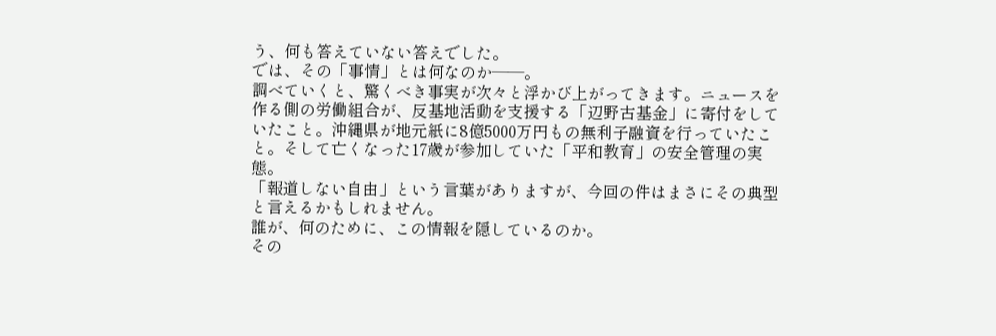う、何も答えていない答えでした。
では、その「事情」とは何なのか——。
調べていくと、驚くべき事実が次々と浮かび上がってきます。ニュースを作る側の労働組合が、反基地活動を支援する「辺野古基金」に寄付をしていたこと。沖縄県が地元紙に8億5000万円もの無利子融資を行っていたこと。そして亡くなった17歳が参加していた「平和教育」の安全管理の実態。
「報道しない自由」という言葉がありますが、今回の件はまさにその典型と言えるかもしれません。
誰が、何のために、この情報を隠しているのか。
その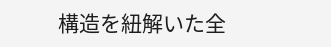構造を紐解いた全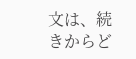文は、続きからど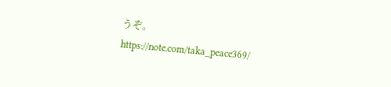うぞ。
https://note.com/taka_peace369/